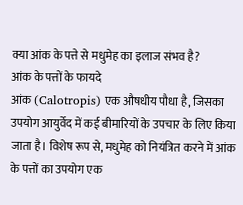क्या आंक के पत्ते से मधुमेह का इलाज संभव है?
आंक के पत्तों के फायदे
आंक (Calotropis) एक औषधीय पौधा है, जिसका उपयोग आयुर्वेद में कई बीमारियों के उपचार के लिए किया जाता है। विशेष रूप से, मधुमेह को नियंत्रित करने में आंक के पत्तों का उपयोग एक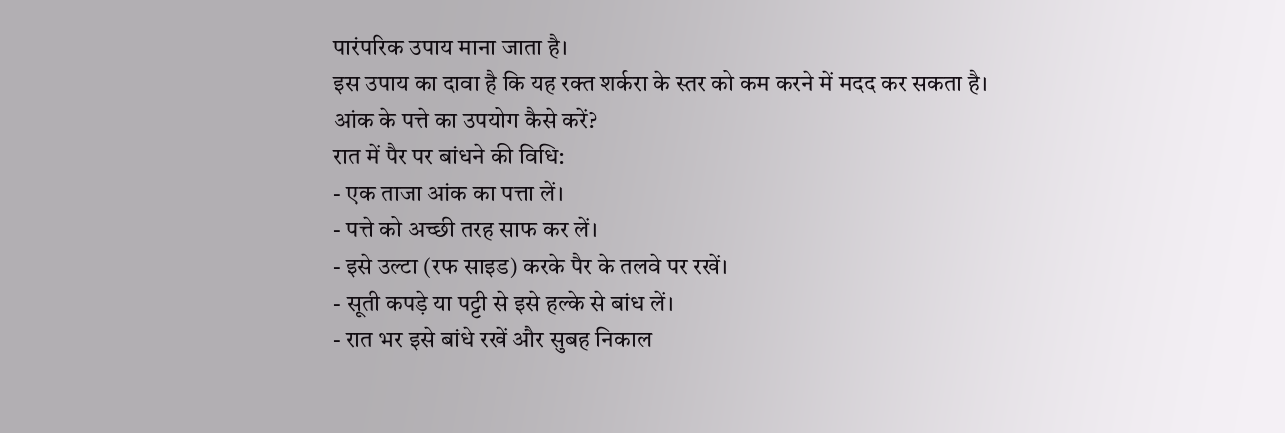पारंपरिक उपाय माना जाता है।
इस उपाय का दावा है कि यह रक्त शर्करा के स्तर को कम करने में मदद कर सकता है।
आंक के पत्ते का उपयोग कैसे करें?
रात में पैर पर बांधने की विधि:
- एक ताजा आंक का पत्ता लें।
- पत्ते को अच्छी तरह साफ कर लें।
- इसे उल्टा (रफ साइड) करके पैर के तलवे पर रखें।
- सूती कपड़े या पट्टी से इसे हल्के से बांध लें।
- रात भर इसे बांधे रखें और सुबह निकाल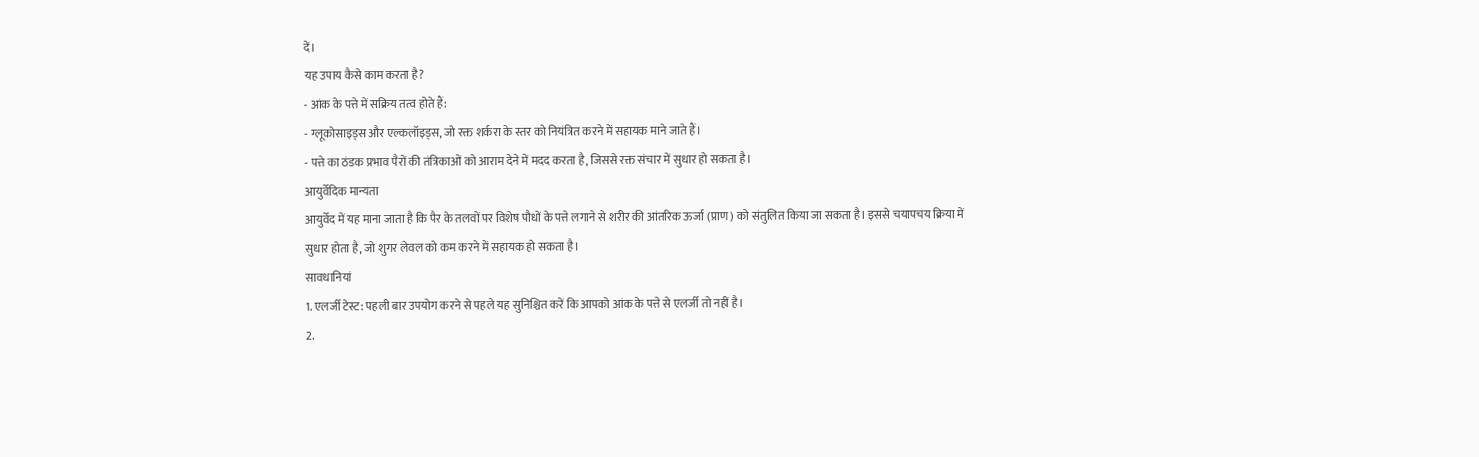दें।
यह उपाय कैसे काम करता है?
- आंक के पत्ते में सक्रिय तत्व होते हैं:
- ग्लूकोसाइड्स और एल्कलॉइड्स, जो रक्त शर्करा के स्तर को नियंत्रित करने में सहायक माने जाते हैं।
- पत्ते का ठंडक प्रभाव पैरों की तंत्रिकाओं को आराम देने में मदद करता है, जिससे रक्त संचार में सुधार हो सकता है।
आयुर्वेदिक मान्यता
आयुर्वेद में यह माना जाता है कि पैर के तलवों पर विशेष पौधों के पत्ते लगाने से शरीर की आंतरिक ऊर्जा (प्राण) को संतुलित किया जा सकता है। इससे चयापचय क्रिया में सुधार होता है, जो शुगर लेवल को कम करने में सहायक हो सकता है।
सावधानियां
1. एलर्जी टेस्ट: पहली बार उपयोग करने से पहले यह सुनिश्चित करें कि आपको आंक के पत्ते से एलर्जी तो नहीं है।
2.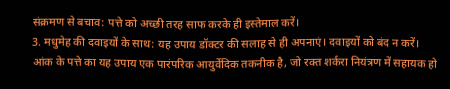संक्रमण से बचाव: पत्ते को अच्छी तरह साफ करके ही इस्तेमाल करें।
3. मधुमेह की दवाइयों के साथ: यह उपाय डॉक्टर की सलाह से ही अपनाएं। दवाइयों को बंद न करें।
आंक के पत्ते का यह उपाय एक पारंपरिक आयुर्वेदिक तकनीक है, जो रक्त शर्करा नियंत्रण में सहायक हो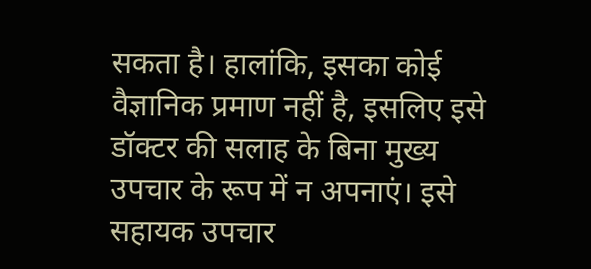सकता है। हालांकि, इसका कोई वैज्ञानिक प्रमाण नहीं है, इसलिए इसे डॉक्टर की सलाह के बिना मुख्य उपचार के रूप में न अपनाएं। इसे सहायक उपचार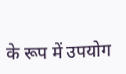के रूप में उपयोग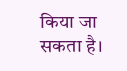किया जा सकता है।